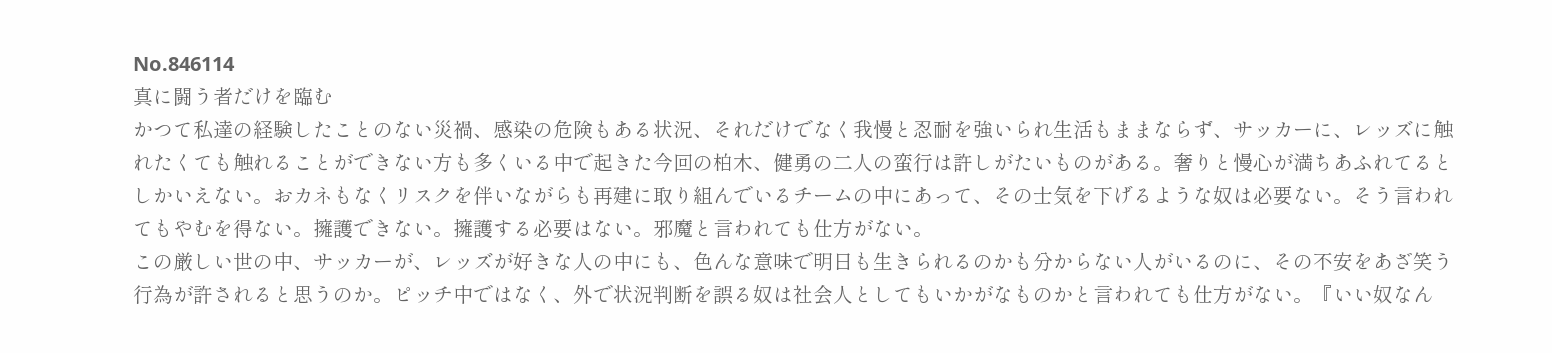No.846114
真に闘う者だけを臨む
かつて私達の経験したことのない災禍、感染の危険もある状況、それだけでなく我慢と忍耐を強いられ生活もままならず、サッカーに、レッズに触れたくても触れることができない方も多くいる中で起きた今回の柏木、健勇の二人の蛮行は許しがたいものがある。奢りと慢心が満ちあふれてるとしかいえない。おカネもなくリスクを伴いながらも再建に取り組んでいるチームの中にあって、その士気を下げるような奴は必要ない。そう言われてもやむを得ない。擁護できない。擁護する必要はない。邪魔と言われても仕方がない。
この厳しい世の中、サッカーが、レッズが好きな人の中にも、色んな意味で明日も生きられるのかも分からない人がいるのに、その不安をあざ笑う行為が許されると思うのか。ピッチ中ではなく、外で状況判断を誤る奴は社会人としてもいかがなものかと言われても仕方がない。『いい奴なん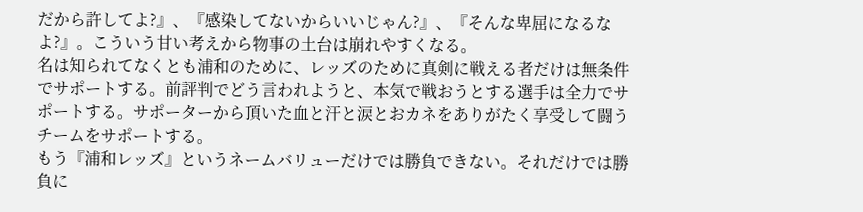だから許してよ?』、『感染してないからいいじゃん?』、『そんな卑屈になるなよ?』。こういう甘い考えから物事の土台は崩れやすくなる。
名は知られてなくとも浦和のために、レッズのために真剣に戦える者だけは無条件でサポートする。前評判でどう言われようと、本気で戦おうとする選手は全力でサポートする。サポーターから頂いた血と汗と涙とおカネをありがたく享受して闘うチームをサポートする。
もう『浦和レッズ』というネームバリューだけでは勝負できない。それだけでは勝負に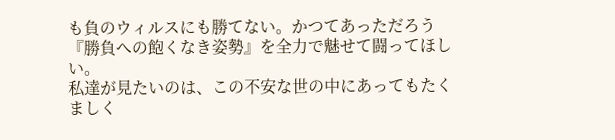も負のウィルスにも勝てない。かつてあっただろう『勝負への飽くなき姿勢』を全力で魅せて闘ってほしい。
私達が見たいのは、この不安な世の中にあってもたくましく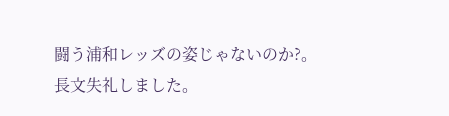闘う浦和レッズの姿じゃないのか?。
長文失礼しました。